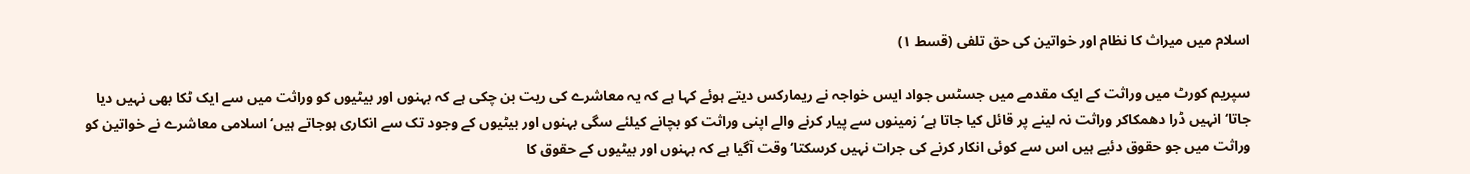اسلام میں میراث کا نظام اور خواتین کی حق تلفی (قسط ۱)

سپریم کورٹ میں وراثت کے ایک مقدمے میں جسٹس جواد ایس خواجہ نے ریمارکس دیتے ہوئے کہا ہے کہ یہ معاشرے کی ریت بن چکی ہے کہ بہنوں اور بیٹیوں کو وراثت میں سے ایک ٹکا بھی نہیں دیا جاتا‘ انہیں ڈرا دھمکاکر وراثت نہ لینے پر قائل کیا جاتا ہے‘ زمینوں سے پیار کرنے والے اپنی وراثت کو بچانے کیلئے سگی بہنوں اور بیٹیوں کے وجود تک سے انکاری ہوجاتے ہیں‘ اسلامی معاشرے نے خواتین کو وراثت میں جو حقوق دئیے ہیں اس سے کوئی انکار کرنے کی جرات نہیں کرسکتا‘ وقت آگیا ہے کہ بہنوں اور بیٹیوں کے حقوق کا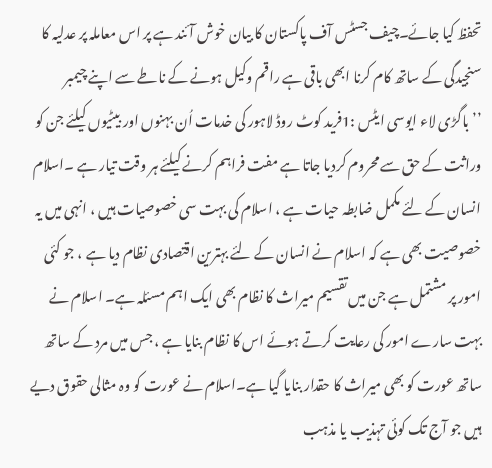تحفظ کیا جائے۔چیف جسٹس آف پاکستان کا بیان خوش آئند ہے پر اس معاملہ پر عدلیہ کا سنجیدگی کے ساتھ کام کرنا ابھی باقی ہے راقم وکیل ہونے کے ناطے سے اپنے چیمبر ’’باگڑی لاء ایوسی ایٹس :1فرید کوٹ روڈ لاہور کی خدمات اُن بہنوں اور بیٹیوں کیلئے جن کو وراثت کے حق سے محروم کردیا جاتا ہے مفت فراہم کرنے کیلئے ہر وقت تیار ہے ۔اسلام انسان کے لئے مکمل ضابطہ حیات ہے ، اسلام کی بہت سی خصوصیات ہیں ، انہی میں یہ خصوصیت بھی ہے کہ اسلام نے انسان کے لئے بہترین اقتصادی نظام دیا ہے ، جو کئی امور پر مشتمل ہے جن میں تقسیم میراث کا نظام بھی ایک اہم مسئلہ ہے۔ اسلام نے بہت سارے امور کی رعایت کرتے ہوئے اس کا نظام بنایا ہے ، جس میں مرد کے ساتھ ساتھ عورت کو بھی میراث کا حقدار بنایا گیا ہے۔اسلام نے عورت کو وہ مثالی حقوق دیے ہیں جو آج تک کوئی تہذیب یا مذہب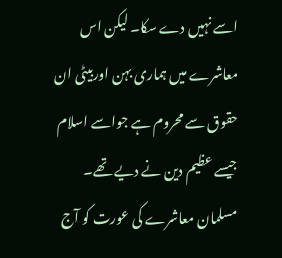اسے نہیں دے سکا۔ لیکن اس معاشرے میں ہماری بہن اوربیٹی ان حقوق سے محروم ہے جواسے اسلام جیسے عظیم دین نے دیے تھے۔ مسلمان معاشرے کی عورت کو آج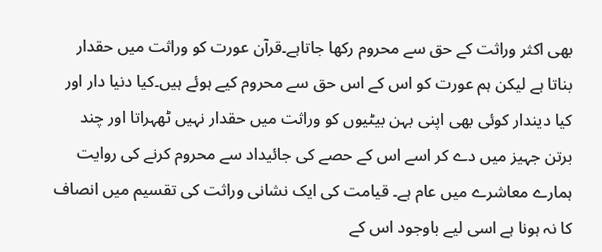بھی اکثر وراثت کے حق سے محروم رکھا جاتاہے۔قرآن عورت کو وراثت میں حقدار بناتا ہے لیکن ہم عورت کو اس کے اس حق سے محروم کیے ہوئے ہیں۔کیا دنیا دار اور کیا دیندار کوئی بھی اپنی بہن بیٹیوں کو وراثت میں حقدار نہیں ٹھہراتا اور چند برتن جہیز میں دے کر اسے اس کے حصے کی جائیداد سے محروم کرنے کی روایت ہمارے معاشرے میں عام ہے۔ قیامت کی ایک نشانی وراثت کی تقسیم میں انصاف کا نہ ہونا ہے اسی لیے باوجود اس کے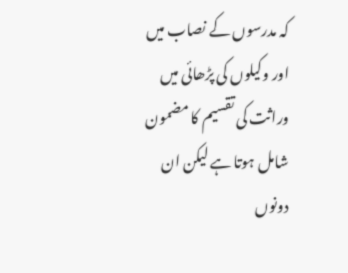کہ مدرسوں کے نصاب میں اور وکیلوں کی پڑھائی میں وراثت کی تقسیم کا مضمون شامل ہوتا ہے لیکن ان دونوں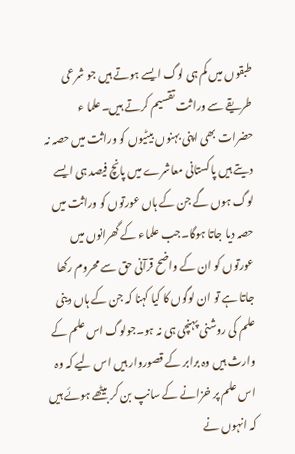طبقوں میں کم ہی لوگ ایسے ہوتے ہیں جو شرعی طریقے سے وراثت تقسیم کرتے ہیں۔علما ء حضرات بھی اپنی بہنوں بیٹیوں کو وراثت میں حصہ نہ دیتے ہیں پاکستانی معاشرے میں پانچ فیصد ہی ایسے لوگ ہوں گے جن کے ہاں عورتوں کو وراثت میں حصہ دیا جاتا ہوگا۔جب علماء کے گھرانوں میں عورتوں کو ان کے واضح قرآنی حق سے محروم رکھا جاتا ہے تو ان لوگوں کا کیا کہنا کہ جن کے ہاں دینی علم کی روشنی پہنچی ہی نہ ہو۔جولوگ اس علم کے وارث ہیں وہ برابر کے قصوروار ہیں اس لیے کہ وہ اس علم پر خزانے کے سانپ بن کر بیٹھے ہوئے ہیں کہ انہوں نے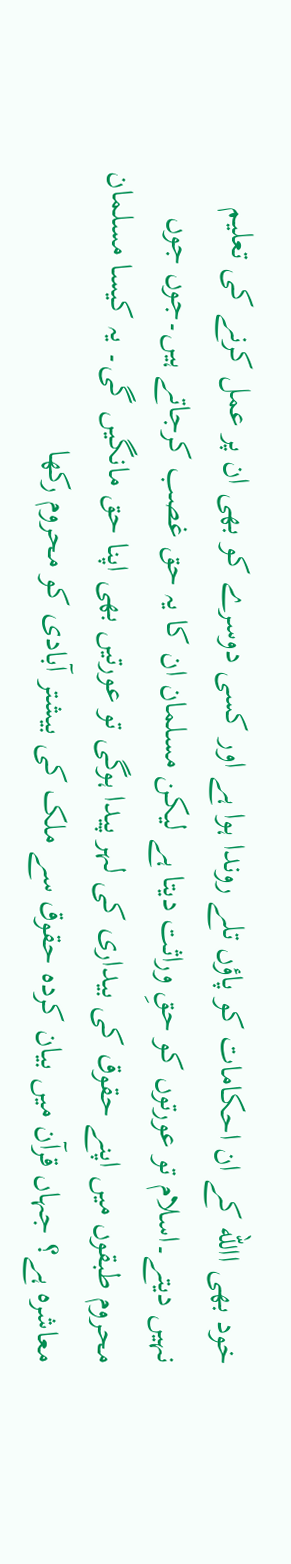خود بھی االله کے ان احکامات کو پاؤں تلے روندا ہوا ہے اور کسی دوسرے کو بھی ان پر عمل کرنے کی تعلیم نہیں دیتے۔اسلام تو عورتوں کو حقِ وراثت دیتا ہے لیکن مسلمان ان کا یہ حق غصب کرجاتے ہیں۔جوں جوں محروم طبقوں میں اپنے حقوق کی بیداری کی لہر پیدا ہوگی تو عورتیں بھی اپنا حق مانگیں گی۔ یہ کیسا مسلمان معاشرہ ہے؟ جہاں قرآن میں بیان کردہ حقوق سے ملک کی بیشتر آبادی کو محروم رکھا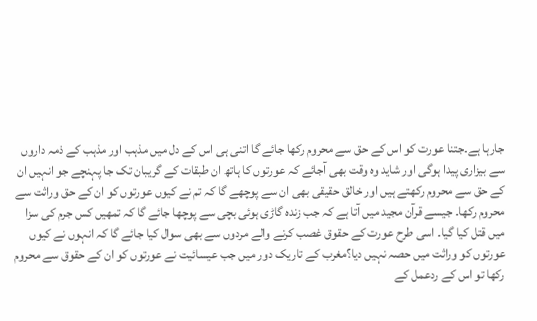جارہا ہے۔جتنا عورت کو اس کے حق سے محروم رکھا جائے گا اتنی ہی اس کے دل میں مذہب اور مذہب کے ذمہ داروں سے بیزاری پیدا ہوگی اور شاید وہ وقت بھی آجائے کہ عورتوں کا ہاتھ ان طبقات کے گریبان تک جا پہنچے جو انہیں ان کے حق سے محروم رکھتے ہیں اور خالق حقیقی بھی ان سے پوچھے گا کہ تم نے کیوں عورتوں کو ان کے حق وراثت سے محروم رکھا۔ جیسے قرآن مجید میں آتا ہے کہ جب زندہ گاڑی ہوئی بچی سے پوچھا جائے گا کہ تمھیں کس جرم کی سزا میں قتل کیا گیا۔ اسی طرح عورت کے حقوق غصب کرنے والے مردوں سے بھی سوال کیا جائے گا کہ انہوں نے کیوں عورتوں کو وراثت میں حصہ نہیں دیا؟مغرب کے تاریک دور میں جب عیسائیت نے عورتوں کو ان کے حقوق سے محروم رکھا تو اس کے ردعمل کے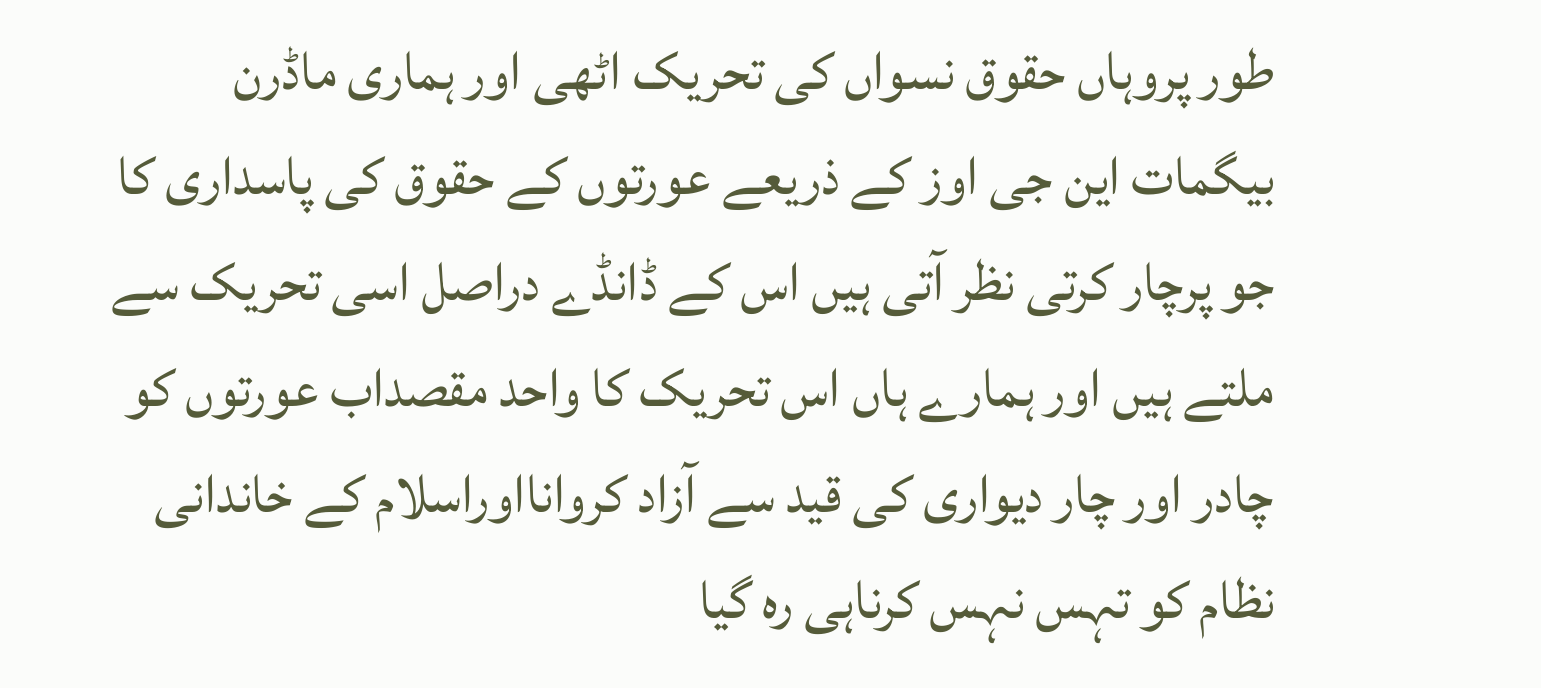طور پروہاں حقوق نسواں کی تحریک اٹھی اور ہماری ماڈرن بیگمات این جی اوز کے ذریعے عورتوں کے حقوق کی پاسداری کا جو پرچار کرتی نظر آتی ہیں اس کے ڈانڈے دراصل اسی تحریک سے ملتے ہیں اور ہمارے ہاں اس تحریک کا واحد مقصداب عورتوں کو چادر اور چار دیواری کی قید سے آزاد کروانااوراسلام کے خاندانی نظام کو تہس نہس کرناہی رہ گیا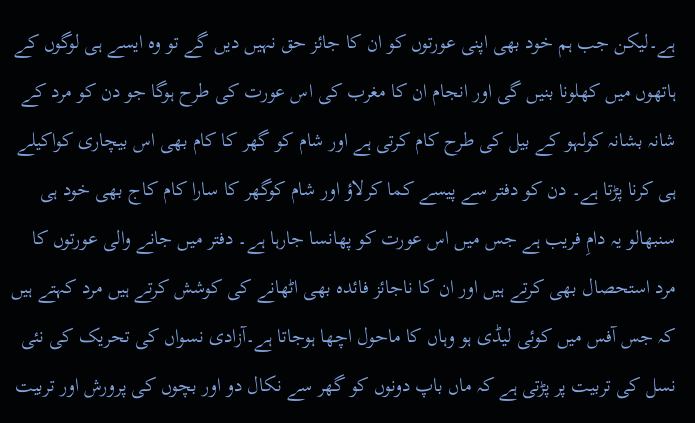ہے۔لیکن جب ہم خود بھی اپنی عورتوں کو ان کا جائز حق نہیں دیں گے تو وہ ایسے ہی لوگوں کے ہاتھوں میں کھلونا بنیں گی اور انجام ان کا مغرب کی اس عورت کی طرح ہوگا جو دن کو مرد کے شانہ بشانہ کولہو کے بیل کی طرح کام کرتی ہے اور شام کو گھر کا کام بھی اس بیچاری کواکیلے ہی کرنا پڑتا ہے۔ دن کو دفتر سے پیسے کما کرلاؤ اور شام کوگھر کا سارا کام کاج بھی خود ہی سنبھالو یہ دامِ فریب ہے جس میں اس عورت کو پھانسا جارہا ہے۔ دفتر میں جانے والی عورتوں کا مرد استحصال بھی کرتے ہیں اور ان کا ناجائز فائدہ بھی اٹھانے کی کوشش کرتے ہیں مرد کہتے ہیں کہ جس آفس میں کوئی لیڈی ہو وہاں کا ماحول اچھا ہوجاتا ہے۔آزادی نسواں کی تحریک کی نئی نسل کی تربیت پر پڑتی ہے کہ ماں باپ دونوں کو گھر سے نکال دو اور بچوں کی پرورش اور تربیت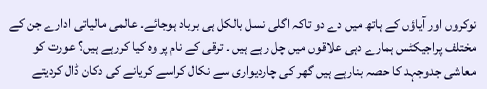نوکروں اور آیاؤں کے ہاتھ میں دے دو تاکہ اگلی نسل بالکل ہی برباد ہوجائے۔ عالمی مالیاتی ادارے جن کے مختلف پراجیکٹس ہمارے دہی علاقوں میں چل رہے ہیں ۔ ترقی کے نام پر وہ کیا کررہے ہیں؟ عورت کو معاشی جدوجہد کا حصہ بنارہے ہیں گھر کی چاردیواری سے نکال کراسے کریانے کی دکان ڈال کردیتے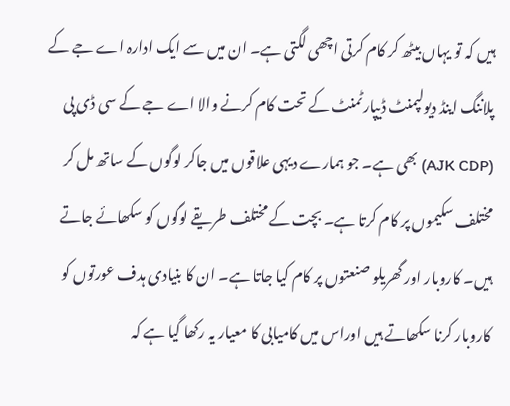ہیں کہ تو یہاں بیٹھ کر کام کرتی اچھی لگتی ہے۔ ان میں سے ایک ادارہ اے جے کے پلاننگ اینڈ دیولپمنٹ ڈیپارٹمنٹ کے تحت کام کرنے والا اے جے کے سی ڈی پی (AJK CDP) بھی ہے۔ جو ہمارے دیہی علاقوں میں جاکر لوگوں کے ساتھ مل کر مختلف سکیموں پر کام کرتا ہے۔ بچت کے مختلف طریقے لوگوں کو سکھائے جاتے ہیں۔ کاروبار اور گھریلو صنعتوں پر کام کیا جاتا ہے۔ ان کا بنیادی ہدف عورتوں کو کاروبار کرنا سکھاتے ہیں اوراس میں کامیابی کا معیار یہ رکھا گیا ہے کہ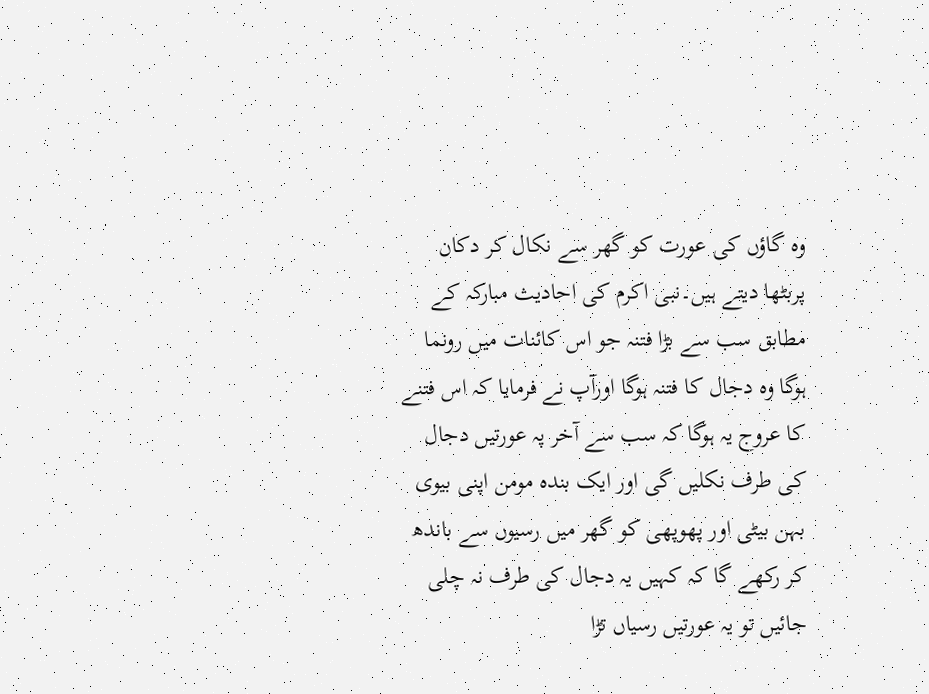وہ گاؤں کی عورت کو گھر سے نکال کر دکان پربٹھا دیتے ہیں۔نبی اکرم کی احادیث مبارکہ کے مطابق سب سے بڑا فتنہ جو اس کائنات میں رونما ہوگا وہ دجال کا فتنہ ہوگا اورآپ نے فرمایا کہ اس فتنے کا عروج یہ ہوگا کہ سب سے آخر پہ عورتیں دجال کی طرف نکلیں گی اور ایک بندہ مومن اپنی بیوی بہن بیٹی اور پھوپھی کو گھر میں رسیوں سے باندھ کر رکھے گا کہ کہیں یہ دجال کی طرف نہ چلی جائیں تو یہ عورتیں رسیاں تڑا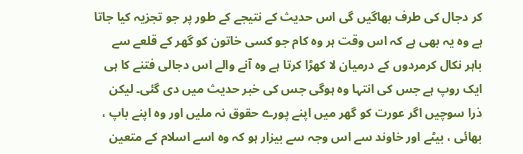کر دجال کی طرف بھاگیں گی اس حدیث کے نتیجے کے طور پر جو تجزیہ کیا جاتا ہے وہ یہ بھی ہے کہ اس وقت ہر وہ کام جو کسی خاتون کو گھر کے قلعے سے باہر نکال کرمردوں کے درمیان لا کھڑا کرتا ہے وہ آنے والے اس دجالی فتنے کا ہی ایک روپ ہے جس کی انتہا وہ ہوگی جس کی خبر حدیث میں دی گئی۔ لیکن ذرا سوچیں اگر عورت کو گھر میں اپنے پورے حقوق نہ ملیں اور وہ اپنے باپ ، بھائی ، بیٹے اور خاوند سے اس وجہ سے بیزار ہو کہ وہ اسے اسلام کے متعین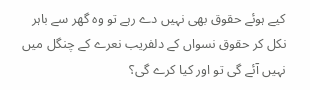کیے ہوئے حقوق بھی نہیں دے رہے تو وہ گھر سے باہر نکل کر حقوق نسواں کے دلفریب نعرے کے چنگل میں نہیں آئے گی تو اور کیا کرے گی؟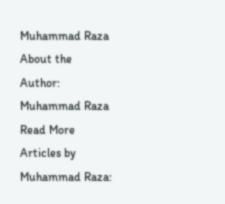Muhammad Raza
About the Author: Muhammad Raza Read More Articles by Muhammad Raza: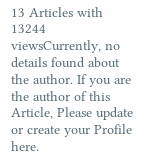13 Articles with 13244 viewsCurrently, no details found about the author. If you are the author of this Article, Please update or create your Profile here.